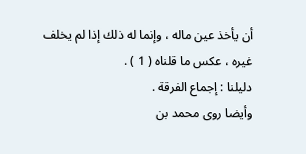أن يأخذ عين ماله ، وإنما له ذلك إذا لم يخلف غيره ، عكس ما قلناه ( 1 ) .
دليلنا : إجماع الفرقة .
وأيضا روى محمد بن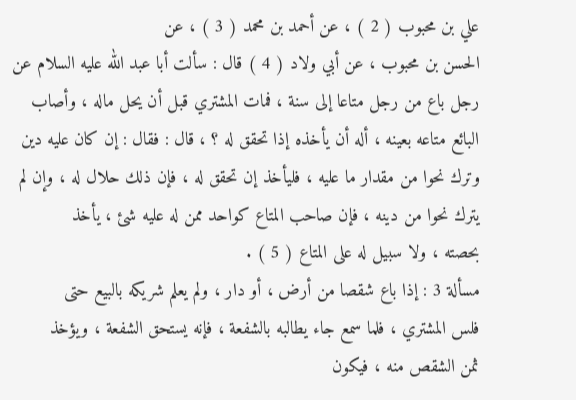علي بن محبوب ( 2 ) ، عن أحمد بن محمد ( 3 ) ، عن
الحسن بن محبوب ، عن أبي ولاد ( 4 ) قال : سألت أبا عبد الله عليه السلام عن
رجل باع من رجل متاعا إلى سنة ، فمات المشتري قبل أن يحل ماله ، وأصاب
البائع متاعه بعينه ، أله أن يأخذه إذا تحقق له ؟ ، قال : فقال : إن كان عليه دين
وترك نحوا من مقدار ما عليه ، فليأخذ إن تحقق له ، فإن ذلك حلال له ، وإن لم
يترك نحوا من دينه ، فإن صاحب المتاع كواحد ممن له عليه شئ ، يأخذ
بحصته ، ولا سبيل له على المتاع ( 5 ) .
مسألة 3 : إذا باع شقصا من أرض ، أو دار ، ولم يعلم شريكه بالبيع حتى
فلس المشتري ، فلما سمع جاء يطالبه بالشفعة ، فإنه يستحق الشفعة ، ويؤخذ
ثمن الشقص منه ، فيكون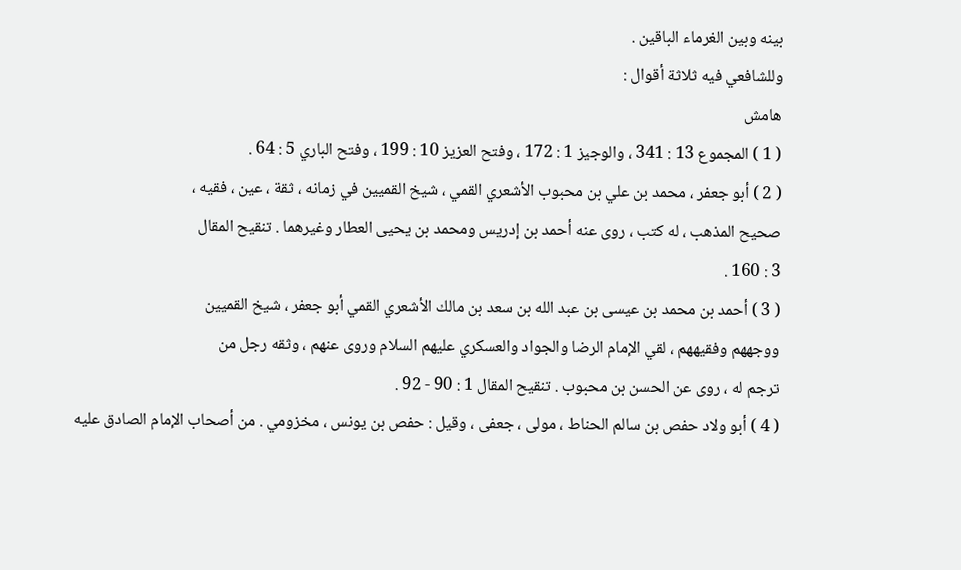بينه وبين الغرماء الباقين .
وللشافعي فيه ثلاثة أقوال :
هامش
( 1 ) المجموع 13 : 341 ، والوجيز 1 : 172 ، وفتح العزيز 10 : 199 ، وفتح الباري 5 : 64 .
( 2 ) أبو جعفر ، محمد بن علي بن محبوب الأشعري القمي ، شيخ القميين في زمانه ، ثقة ، عين ، فقيه ،
صحيح المذهب ، له كتب ، روى عنه أحمد بن إدريس ومحمد بن يحيى العطار وغيرهما . تنقيح المقال
3 : 160 .
( 3 ) أحمد بن محمد بن عيسى بن عبد الله بن سعد بن مالك الأشعري القمي أبو جعفر ، شيخ القميين
ووجههم وفقيههم ، لقي الإمام الرضا والجواد والعسكري عليهم السلام وروى عنهم ، وثقه رجل من
ترجم له ، روى عن الحسن بن محبوب . تنقيح المقال 1 : 90 - 92 .
( 4 ) أبو ولاد حفص بن سالم الحناط ، مولى ، جعفى ، وقيل : حفص بن يونس ، مخزومي . من أصحاب الإمام الصادق عليه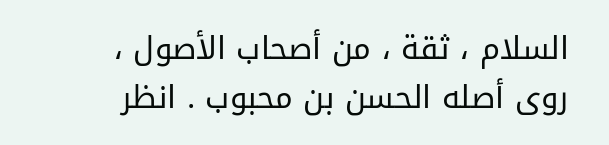السلام ، ثقة ، من أصحاب الأصول ، روى أصله الحسن بن محبوب . انظر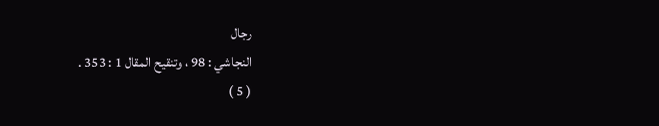رجال
النجاشي : 98 ، وتنقيح المقال 1 : 353 .
( 5 )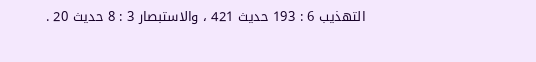التهذيب 6 : 193 حديث 421 ، والاستبصار 3 : 8 حديث 20 .